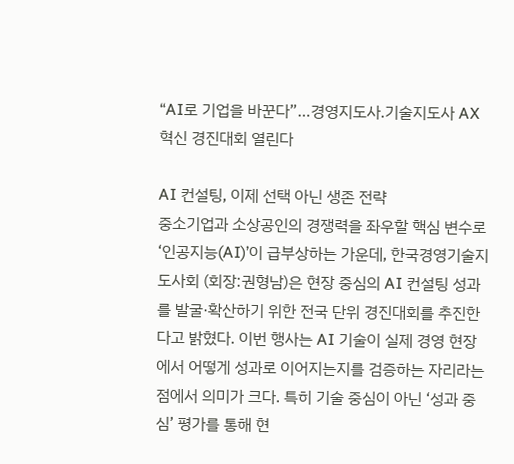“AI로 기업을 바꾼다”…경영지도사.기술지도사 AX 혁신 경진대회 열린다

AI 컨설팅, 이제 선택 아닌 생존 전략
중소기업과 소상공인의 경쟁력을 좌우할 핵심 변수로 ‘인공지능(AI)’이 급부상하는 가운데, 한국경영기술지도사회 (회장:권형남)은 현장 중심의 AI 컨설팅 성과를 발굴·확산하기 위한 전국 단위 경진대회를 추진한다고 밝혔다. 이번 행사는 AI 기술이 실제 경영 현장에서 어떻게 성과로 이어지는지를 검증하는 자리라는 점에서 의미가 크다. 특히 기술 중심이 아닌 ‘성과 중심’ 평가를 통해 현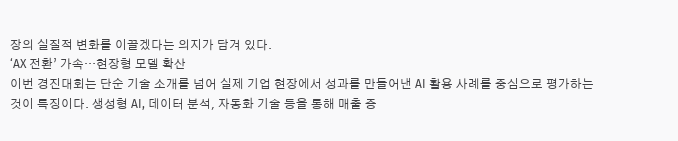장의 실질적 변화를 이끌겠다는 의지가 담겨 있다.
‘AX 전환’ 가속…현장형 모델 확산
이번 경진대회는 단순 기술 소개를 넘어 실제 기업 현장에서 성과를 만들어낸 AI 활용 사례를 중심으로 평가하는 것이 특징이다. 생성형 AI, 데이터 분석, 자동화 기술 등을 통해 매출 증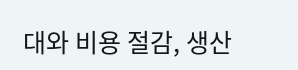대와 비용 절감, 생산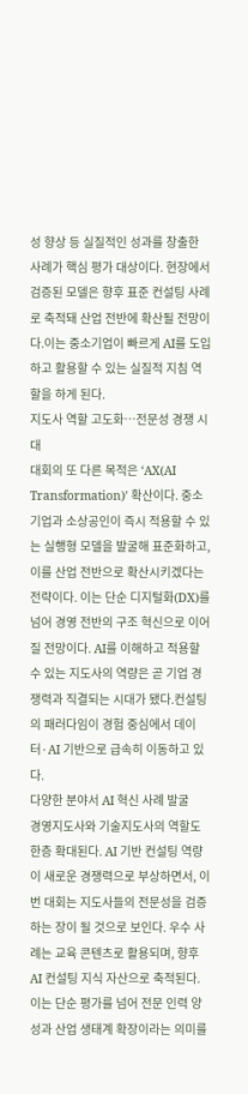성 향상 등 실질적인 성과를 창출한 사례가 핵심 평가 대상이다. 현장에서 검증된 모델은 향후 표준 컨설팅 사례로 축적돼 산업 전반에 확산될 전망이다.이는 중소기업이 빠르게 AI를 도입하고 활용할 수 있는 실질적 지침 역할을 하게 된다.
지도사 역할 고도화…전문성 경쟁 시대
대회의 또 다른 목적은 ‘AX(AI Transformation)’ 확산이다. 중소기업과 소상공인이 즉시 적용할 수 있는 실행형 모델을 발굴해 표준화하고, 이를 산업 전반으로 확산시키겠다는 전략이다. 이는 단순 디지털화(DX)를 넘어 경영 전반의 구조 혁신으로 이어질 전망이다. AI를 이해하고 적용할 수 있는 지도사의 역량은 곧 기업 경쟁력과 직결되는 시대가 됐다.컨설팅의 패러다임이 경험 중심에서 데이터·AI 기반으로 급속히 이동하고 있다.
다양한 분야서 AI 혁신 사례 발굴
경영지도사와 기술지도사의 역할도 한층 확대된다. AI 기반 컨설팅 역량이 새로운 경쟁력으로 부상하면서, 이번 대회는 지도사들의 전문성을 검증하는 장이 될 것으로 보인다. 우수 사례는 교육 콘텐츠로 활용되며, 향후 AI 컨설팅 지식 자산으로 축적된다. 이는 단순 평가를 넘어 전문 인력 양성과 산업 생태계 확장이라는 의미를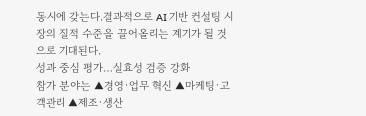동시에 갖는다.결과적으로 AI 기반 컨설팅 시장의 질적 수준을 끌어올리는 계기가 될 것으로 기대된다.
성과 중심 평가…실효성 검증 강화
참가 분야는 ▲경영·업무 혁신 ▲마케팅·고객관리 ▲제조·생산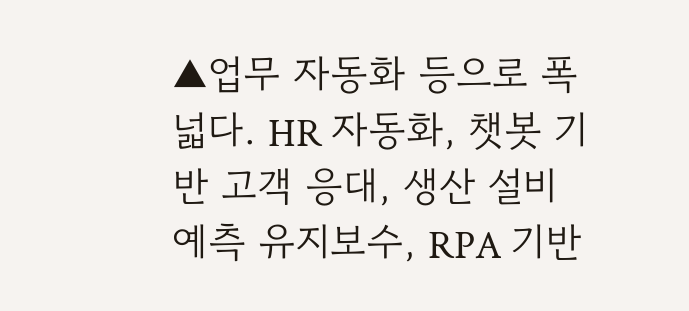▲업무 자동화 등으로 폭넓다. HR 자동화, 챗봇 기반 고객 응대, 생산 설비 예측 유지보수, RPA 기반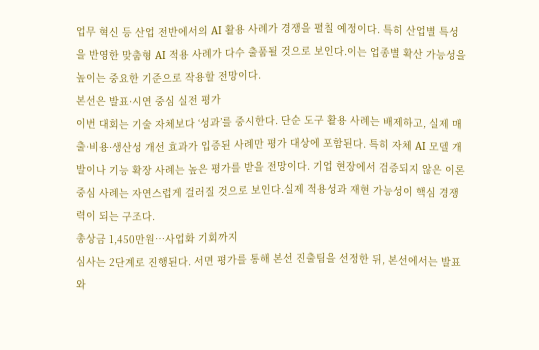업무 혁신 등 산업 전반에서의 AI 활용 사례가 경쟁을 펼칠 예정이다. 특히 산업별 특성을 반영한 맞춤형 AI 적용 사례가 다수 출품될 것으로 보인다.이는 업종별 확산 가능성을 높이는 중요한 기준으로 작용할 전망이다.
본선은 발표·시연 중심 실전 평가
이번 대회는 기술 자체보다 ‘성과’를 중시한다. 단순 도구 활용 사례는 배제하고, 실제 매출·비용·생산성 개선 효과가 입증된 사례만 평가 대상에 포함된다. 특히 자체 AI 모델 개발이나 기능 확장 사례는 높은 평가를 받을 전망이다. 기업 현장에서 검증되지 않은 이론 중심 사례는 자연스럽게 걸러질 것으로 보인다.실제 적용성과 재현 가능성이 핵심 경쟁력이 되는 구조다.
총상금 1,450만원…사업화 기회까지
심사는 2단계로 진행된다. 서면 평가를 통해 본선 진출팀을 선정한 뒤, 본선에서는 발표와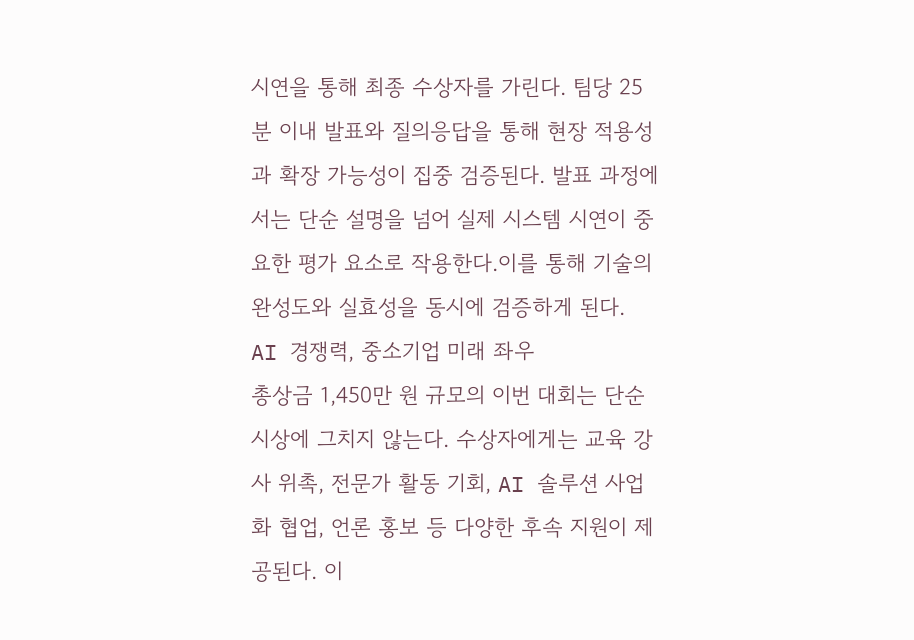시연을 통해 최종 수상자를 가린다. 팀당 25분 이내 발표와 질의응답을 통해 현장 적용성과 확장 가능성이 집중 검증된다. 발표 과정에서는 단순 설명을 넘어 실제 시스템 시연이 중요한 평가 요소로 작용한다.이를 통해 기술의 완성도와 실효성을 동시에 검증하게 된다.
AI 경쟁력, 중소기업 미래 좌우
총상금 1,450만 원 규모의 이번 대회는 단순 시상에 그치지 않는다. 수상자에게는 교육 강사 위촉, 전문가 활동 기회, AI 솔루션 사업화 협업, 언론 홍보 등 다양한 후속 지원이 제공된다. 이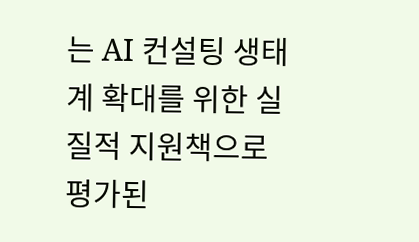는 AI 컨설팅 생태계 확대를 위한 실질적 지원책으로 평가된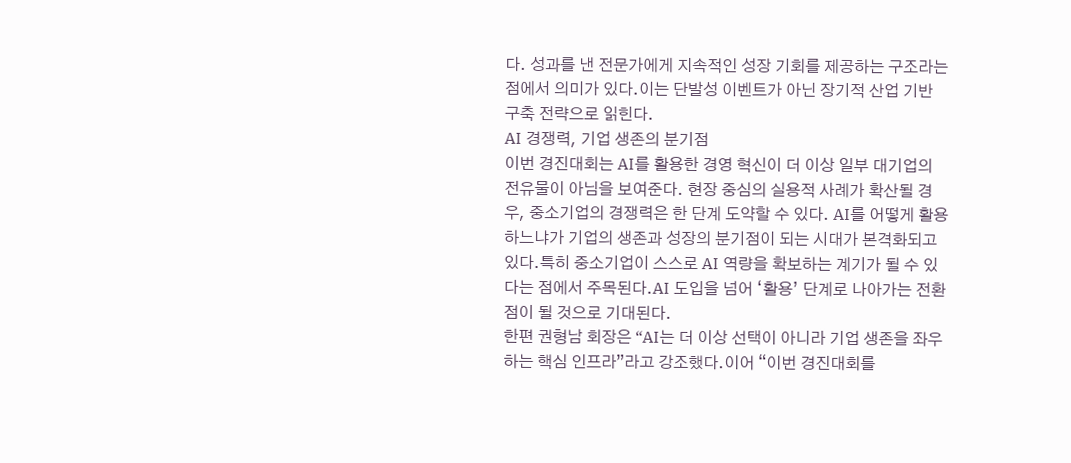다. 성과를 낸 전문가에게 지속적인 성장 기회를 제공하는 구조라는 점에서 의미가 있다.이는 단발성 이벤트가 아닌 장기적 산업 기반 구축 전략으로 읽힌다.
AI 경쟁력, 기업 생존의 분기점
이번 경진대회는 AI를 활용한 경영 혁신이 더 이상 일부 대기업의 전유물이 아님을 보여준다. 현장 중심의 실용적 사례가 확산될 경우, 중소기업의 경쟁력은 한 단계 도약할 수 있다. AI를 어떻게 활용하느냐가 기업의 생존과 성장의 분기점이 되는 시대가 본격화되고 있다.특히 중소기업이 스스로 AI 역량을 확보하는 계기가 될 수 있다는 점에서 주목된다.AI 도입을 넘어 ‘활용’ 단계로 나아가는 전환점이 될 것으로 기대된다.
한편 권형남 회장은 “AI는 더 이상 선택이 아니라 기업 생존을 좌우하는 핵심 인프라”라고 강조했다.이어 “이번 경진대회를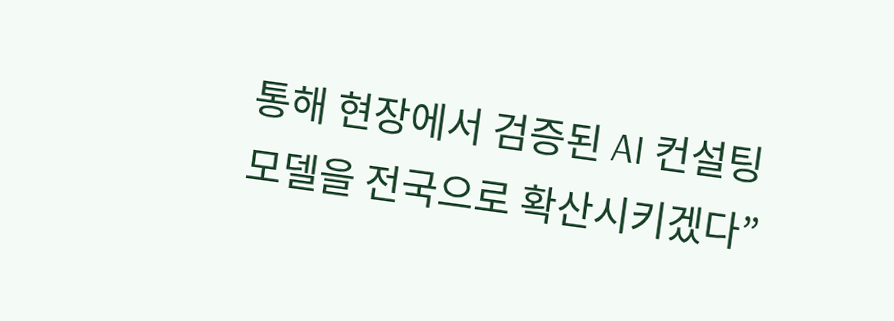통해 현장에서 검증된 AI 컨설팅 모델을 전국으로 확산시키겠다”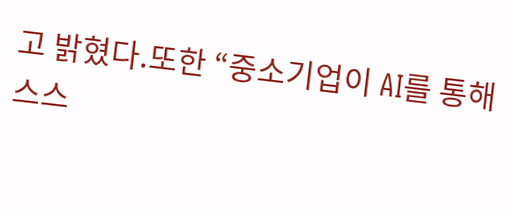고 밝혔다.또한 “중소기업이 AI를 통해 스스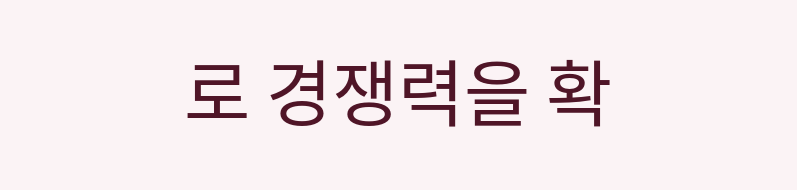로 경쟁력을 확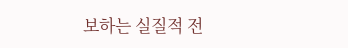보하는 실질적 전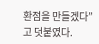환점을 만들겠다”고 덧붙였다.